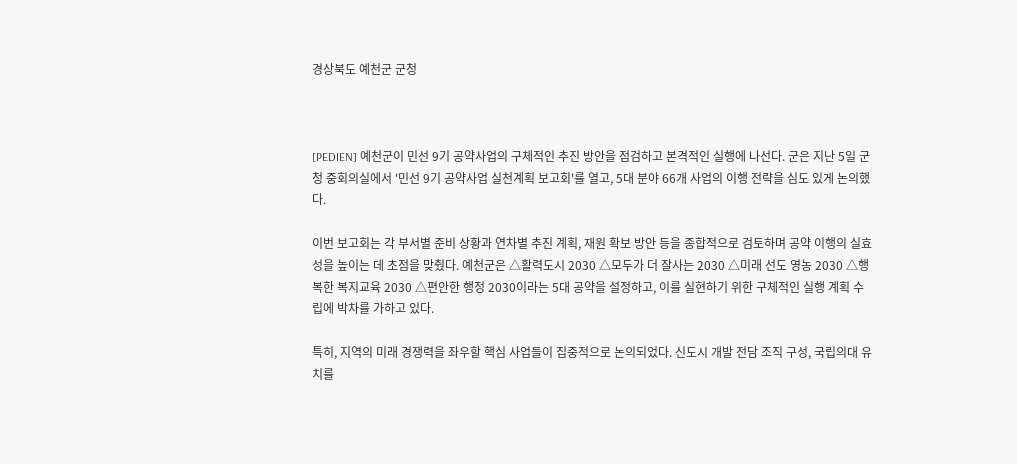경상북도 예천군 군청



[PEDIEN] 예천군이 민선 9기 공약사업의 구체적인 추진 방안을 점검하고 본격적인 실행에 나선다. 군은 지난 5일 군청 중회의실에서 '민선 9기 공약사업 실천계획 보고회'를 열고, 5대 분야 66개 사업의 이행 전략을 심도 있게 논의했다.

이번 보고회는 각 부서별 준비 상황과 연차별 추진 계획, 재원 확보 방안 등을 종합적으로 검토하며 공약 이행의 실효성을 높이는 데 초점을 맞췄다. 예천군은 △활력도시 2030 △모두가 더 잘사는 2030 △미래 선도 영농 2030 △행복한 복지교육 2030 △편안한 행정 2030이라는 5대 공약을 설정하고, 이를 실현하기 위한 구체적인 실행 계획 수립에 박차를 가하고 있다.

특히, 지역의 미래 경쟁력을 좌우할 핵심 사업들이 집중적으로 논의되었다. 신도시 개발 전담 조직 구성, 국립의대 유치를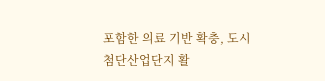포함한 의료 기반 확충, 도시첨단산업단지 활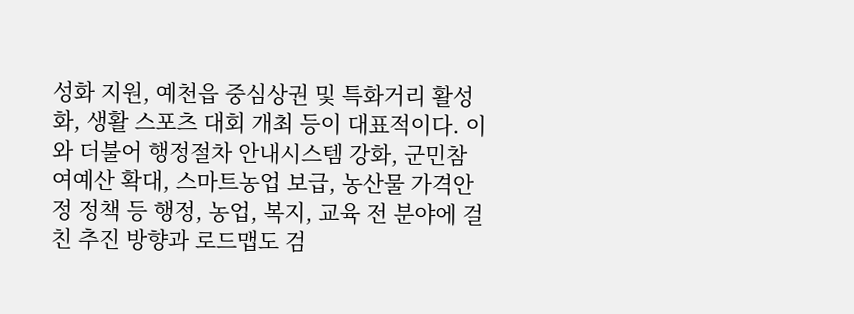성화 지원, 예천읍 중심상권 및 특화거리 활성화, 생활 스포츠 대회 개최 등이 대표적이다. 이와 더불어 행정절차 안내시스템 강화, 군민참여예산 확대, 스마트농업 보급, 농산물 가격안정 정책 등 행정, 농업, 복지, 교육 전 분야에 걸친 추진 방향과 로드맵도 검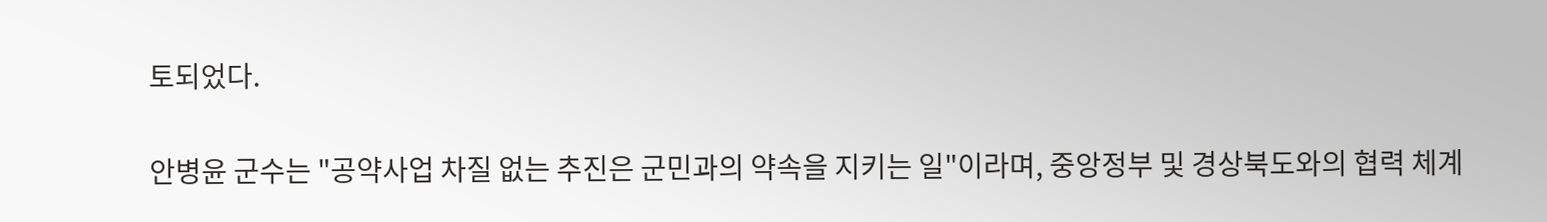토되었다.

안병윤 군수는 "공약사업 차질 없는 추진은 군민과의 약속을 지키는 일"이라며, 중앙정부 및 경상북도와의 협력 체계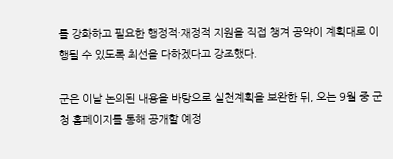를 강화하고 필요한 행정적·재정적 지원을 직접 챙겨 공약이 계획대로 이행될 수 있도록 최선을 다하겠다고 강조했다.

군은 이날 논의된 내용을 바탕으로 실천계획을 보완한 뒤, 오는 9월 중 군청 홈페이지를 통해 공개할 예정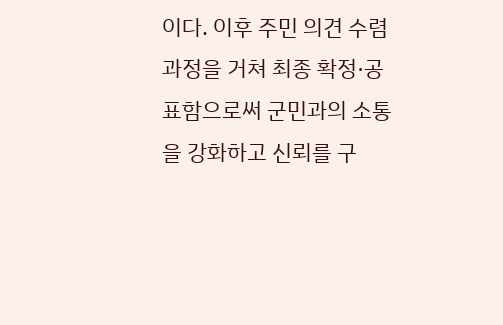이다. 이후 주민 의견 수렴 과정을 거쳐 최종 확정·공표함으로써 군민과의 소통을 강화하고 신뢰를 구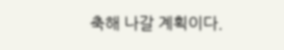축해 나갈 계획이다.